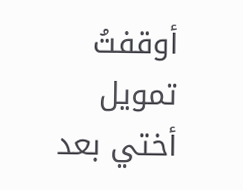أوقفتُ تمويل أختي بعد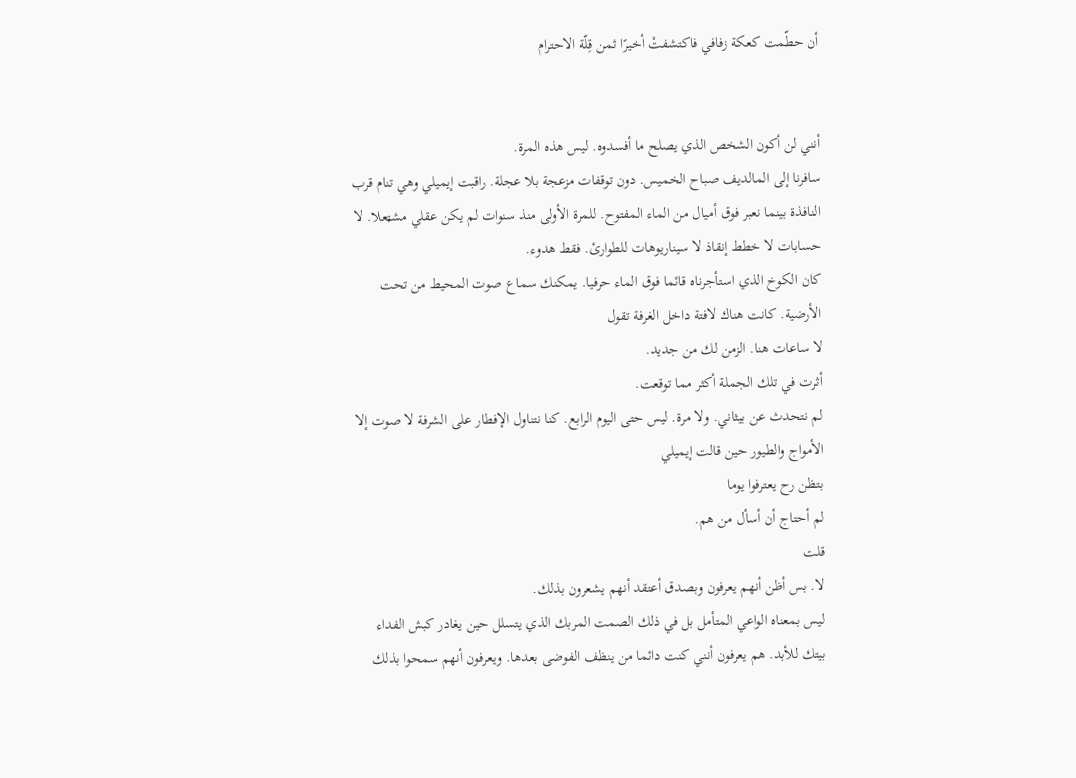أن حطّمت كعكة زفافي فاكتشفتْ أخيرًا ثمن قِلّة الاحترام


أنني لن أكون الشخص الذي يصلح ما أفسدوه. ليس هذه المرة.
سافرنا إلى المالديف صباح الخميس. دون توقفات مزعجة بلا عجلة. راقبت إيميلي وهي تنام قرب النافذة بينما نعبر فوق أميال من الماء المفتوح. للمرة الأولى منذ سنوات لم يكن عقلي مشټعلا. لا حسابات لا خطط إنقاذ لا سيناريوهات للطوارئ. فقط هدوء.
كان الكوخ الذي استأجرناه قائما فوق الماء حرفيا. يمكنك سماع صوت المحيط من تحت الأرضية. كانت هناك لافتة داخل الغرفة تقول
لا ساعات هنا. الزمن لك من جديد.
أثرت في تلك الجملة أكثر مما توقعت.
لم نتحدث عن بيثاني. ولا مرة. ليس حتى اليوم الرابع. كنا نتناول الإفطار على الشرفة لا صوت إلا الأمواج والطيور حين قالت إيميلي
بتظن رح يعترفوا يوما
لم أحتاج أن أسأل من هم.
قلت
لا. بس أظن أنهم يعرفون وبصدق أعتقد أنهم يشعرون بذلك.
ليس بمعناه الواعي المتأمل بل في ذلك الصمت المربك الذي يتسلل حين يغادر كبش الفداء بيتك للأبد. هم يعرفون أنني كنت دائما من ينظف الفوضى بعدها. ويعرفون أنهم سمحوا بذلك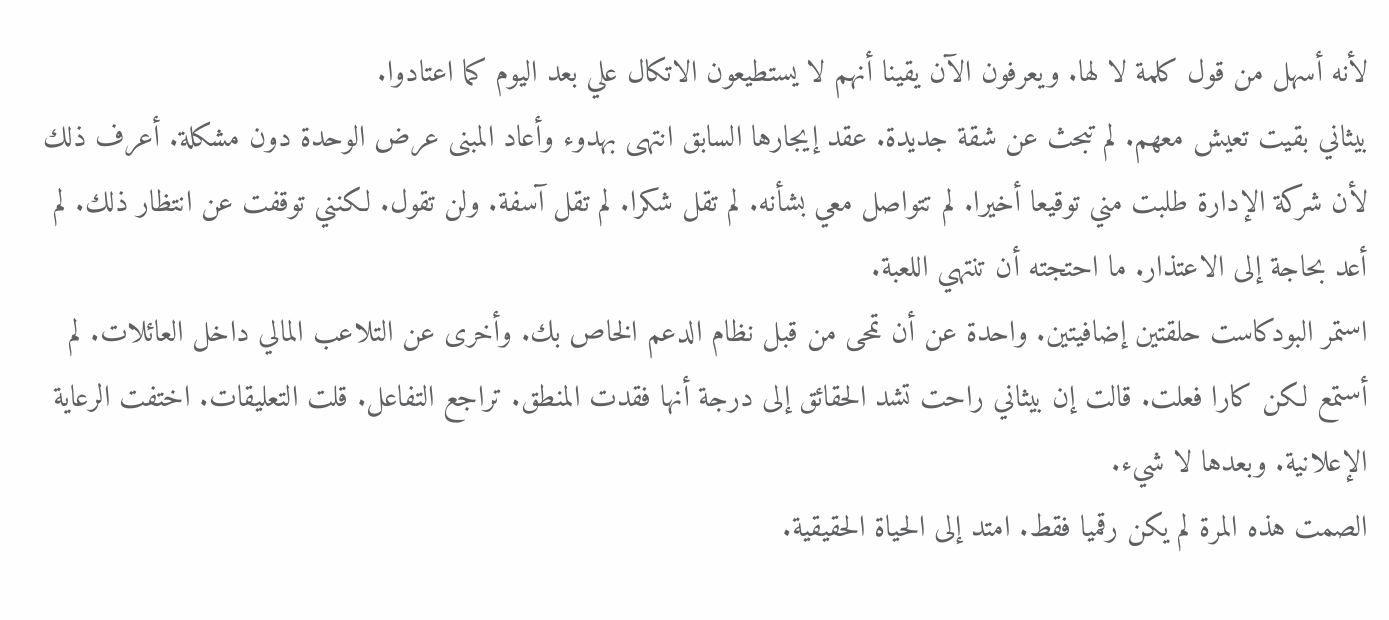لأنه أسهل من قول كلمة لا لها. ويعرفون الآن يقينا أنهم لا يستطيعون الاتكال علي بعد اليوم كما اعتادوا.
بيثاني بقيت تعيش معهم. لم تبحث عن شقة جديدة. عقد إيجارها السابق انتهى بهدوء وأعاد المبنى عرض الوحدة دون مشكلة. أعرف ذلك لأن شركة الإدارة طلبت مني توقيعا أخيرا. لم تتواصل معي بشأنه. لم تقل شكرا. لم تقل آسفة. ولن تقول. لكنني توقفت عن انتظار ذلك. لم أعد بحاجة إلى الاعتذار. ما احتجته أن تنتهي اللعبة.
استمر البودكاست حلقتين إضافيتين. واحدة عن أن تمحى من قبل نظام الدعم الخاص بك. وأخرى عن التلاعب المالي داخل العائلات. لم أستمع لكن كارا فعلت. قالت إن بيثاني راحت تشد الحقائق إلى درجة أنها فقدت المنطق. تراجع التفاعل. قلت التعليقات. اختفت الرعاية الإعلانية. وبعدها لا شيء.
الصمت هذه المرة لم يكن رقميا فقط. امتد إلى الحياة الحقيقية.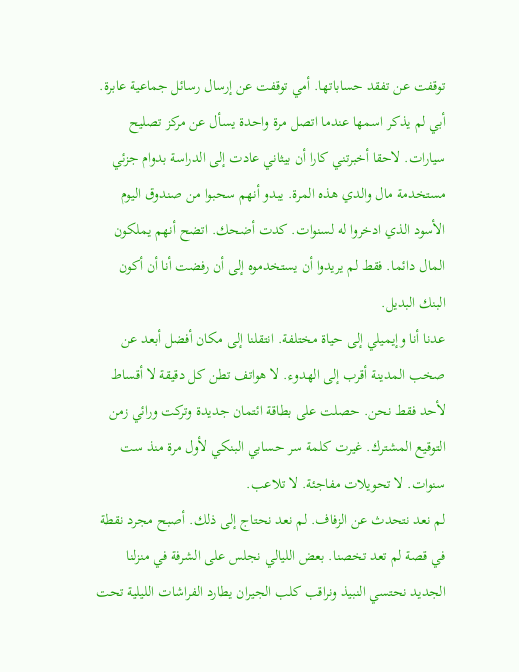توقفت عن تفقد حساباتها. أمي توقفت عن إرسال رسائل جماعية عابرة. أبي لم يذكر اسمها عندما اتصل مرة واحدة يسأل عن مركز تصليح سيارات. لاحقا أخبرتني كارا أن بيثاني عادت إلى الدراسة بدوام جزئي مستخدمة مال والدي هذه المرة. يبدو أنهم سحبوا من صندوق اليوم الأسود الذي ادخروا له لسنوات. كدت أضحك. اتضح أنهم يملكون المال دائما. فقط لم يريدوا أن يستخدموه إلى أن رفضت أنا أن أكون البنك البديل.
عدنا أنا وإيميلي إلى حياة مختلفة. انتقلنا إلى مكان أفضل أبعد عن صخب المدينة أقرب إلى الهدوء. لا هواتف تطن كل دقيقة لا أقساط لأحد فقط نحن. حصلت على بطاقة ائتمان جديدة وتركت ورائي زمن التوقيع المشترك. غيرت كلمة سر حسابي البنكي لأول مرة منذ ست سنوات. لا تحويلات مفاجئة. لا تلاعب.
لم نعد نتحدث عن الزفاف. لم نعد نحتاج إلى ذلك. أصبح مجرد نقطة في قصة لم تعد تخصنا. بعض الليالي نجلس على الشرفة في منزلنا الجديد نحتسي النبيذ ونراقب كلب الجيران يطارد الفراشات الليلية تحت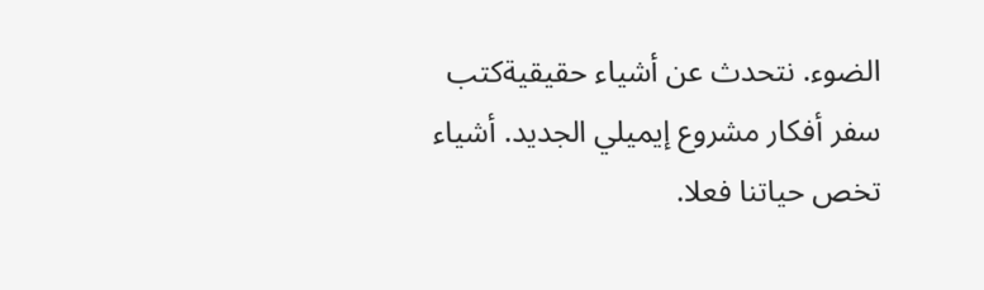الضوء. نتحدث عن أشياء حقيقيةكتب سفر أفكار مشروع إيميلي الجديد. أشياء تخص حياتنا فعلا.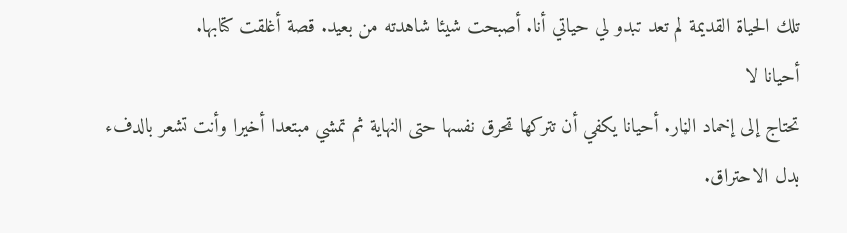تلك الحياة القديمة لم تعد تبدو لي حياتي أنا. أصبحت شيئا شاهدته من بعيد. قصة أغلقت كتابها.
أحيانا لا
تحتاج إلى إخماد الڼار. أحيانا يكفي أن تتركها ټحرق نفسها حتى النهاية ثم تمشي مبتعدا أخيرا وأنت تشعر بالدفء بدل الاحتراق.